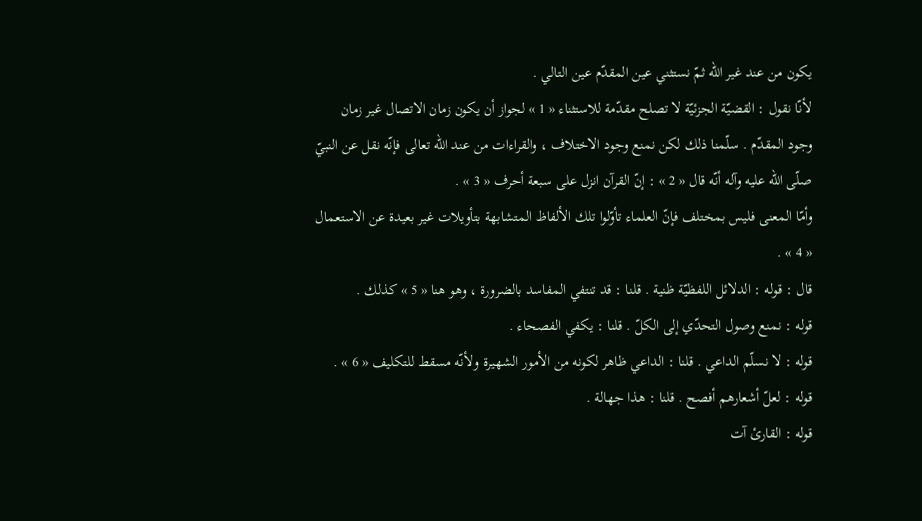يكون من عند غير اللّه ثمّ نستثني عين المقدّم عين التالي .
لأنّا نقول : القضيّة الجزئيّة لا تصلح مقدّمة للاستثناء « 1 » لجواز أن يكون زمان الاتصال غير زمان وجود المقدّم . سلّمنا ذلك لكن نمنع وجود الاختلاف ، والقراءات من عند اللّه تعالى فإنّه نقل عن النبيّ صلّى اللّه عليه وآله أنّه قال « 2 » : إنّ القرآن انزل على سبعة أحرف « 3 » .
وأمّا المعنى فليس بمختلف فإنّ العلماء تأوّلوا تلك الألفاظ المتشابهة بتأويلات غير بعيدة عن الاستعمال « 4 » .
قال : قوله : الدلائل اللفظيّة ظنية . قلنا : قد تنتفي المفاسد بالضرورة ، وهو هنا « 5 » كذلك .
قوله : نمنع وصول التحدّي إلى الكلّ . قلنا : يكفي الفصحاء .
قوله : لا نسلّم الداعي . قلنا : الداعي ظاهر لكونه من الأمور الشهيرة ولأنّه مسقط للتكليف « 6 » .
قوله : لعلّ أشعارهم أفصح . قلنا : هذا جهالة .
قوله : القارئ آت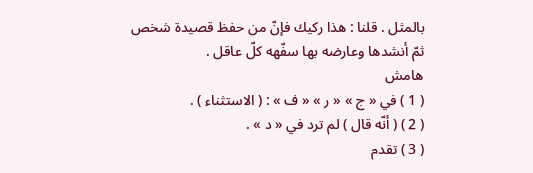بالمثل . قلنا : هذا ركيك فإنّ من حفظ قصيدة شخص ثمّ أنشدها وعارضه بها سفّهه كلّ عاقل .
هامش
( 1 ) في « ج » « ر » « ف » : ( الاستثناء ) .
( 2 ) ( أنّه قال ) لم ترد في « د » .
( 3 ) تقدم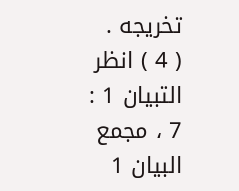تخريجه .
( 4 ) انظر التبيان 1 : 7 ، مجمع البيان 1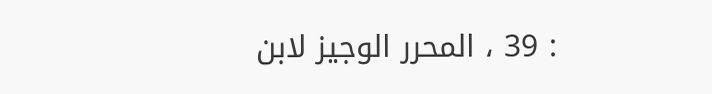: 39 ، المحرر الوجيز لابن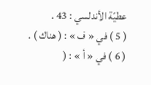عطيّة الأندلسي : 43 .
( 5 ) في « ف » : ( هناك ) .
( 6 ) في « أ » : (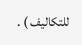للتكاليف ) .